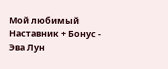Мой любимый Наставник + Бонус - Эва Лун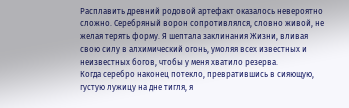Расплавить древний родовой артефакт оказалось невероятно сложно. Серебряный ворон сопротивлялся, словно живой, не желая терять форму. Я шептала заклинания Жизни, вливая свою силу в алхимический огонь, умоляя всех известных и неизвестных богов, чтобы у меня хватило резерва.
Когда серебро наконец потекло, превратившись в сияющую, густую лужицу на дне тигля, я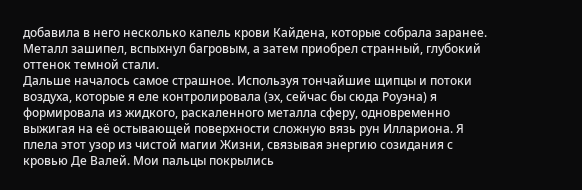добавила в него несколько капель крови Кайдена, которые собрала заранее. Металл зашипел, вспыхнул багровым, а затем приобрел странный, глубокий оттенок темной стали.
Дальше началось самое страшное. Используя тончайшие щипцы и потоки воздуха, которые я еле контролировала (эх, сейчас бы сюда Роуэна) я формировала из жидкого, раскаленного металла сферу, одновременно выжигая на её остывающей поверхности сложную вязь рун Иллариона. Я плела этот узор из чистой магии Жизни, связывая энергию созидания с кровью Де Валей. Мои пальцы покрылись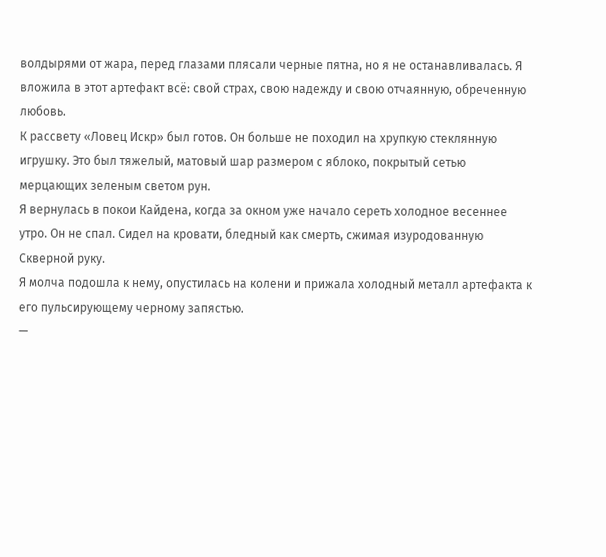волдырями от жара, перед глазами плясали черные пятна, но я не останавливалась. Я вложила в этот артефакт всё: свой страх, свою надежду и свою отчаянную, обреченную любовь.
К рассвету «Ловец Искр» был готов. Он больше не походил на хрупкую стеклянную игрушку. Это был тяжелый, матовый шар размером с яблоко, покрытый сетью мерцающих зеленым светом рун.
Я вернулась в покои Кайдена, когда за окном уже начало сереть холодное весеннее утро. Он не спал. Сидел на кровати, бледный как смерть, сжимая изуродованную Скверной руку.
Я молча подошла к нему, опустилась на колени и прижала холодный металл артефакта к его пульсирующему черному запястью.
—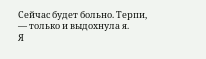Сейчас будет больно. Терпи, — только и выдохнула я.
Я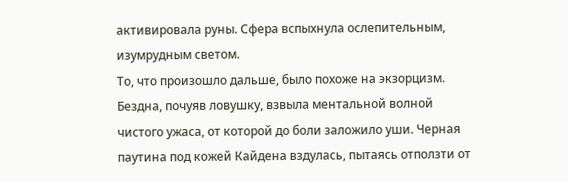активировала руны. Сфера вспыхнула ослепительным, изумрудным светом.
То, что произошло дальше, было похоже на экзорцизм. Бездна, почуяв ловушку, взвыла ментальной волной чистого ужаса, от которой до боли заложило уши. Черная паутина под кожей Кайдена вздулась, пытаясь отползти от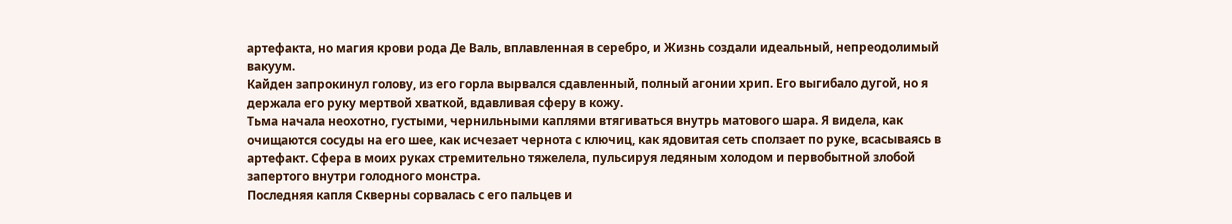артефакта, но магия крови рода Де Валь, вплавленная в серебро, и Жизнь создали идеальный, непреодолимый вакуум.
Кайден запрокинул голову, из его горла вырвался сдавленный, полный агонии хрип. Его выгибало дугой, но я держала его руку мертвой хваткой, вдавливая сферу в кожу.
Тьма начала неохотно, густыми, чернильными каплями втягиваться внутрь матового шара. Я видела, как очищаются сосуды на его шее, как исчезает чернота с ключиц, как ядовитая сеть сползает по руке, всасываясь в артефакт. Сфера в моих руках стремительно тяжелела, пульсируя ледяным холодом и первобытной злобой запертого внутри голодного монстра.
Последняя капля Скверны сорвалась с его пальцев и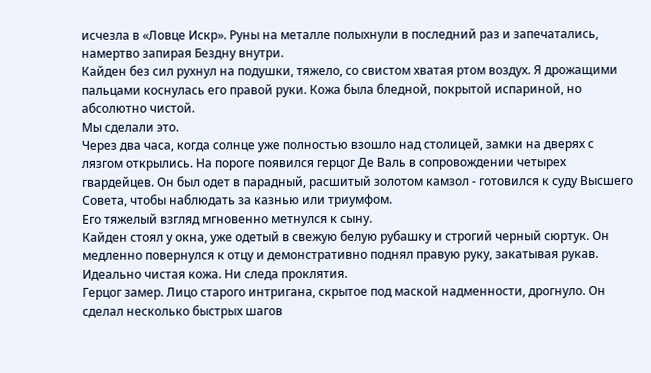исчезла в «Ловце Искр». Руны на металле полыхнули в последний раз и запечатались, намертво запирая Бездну внутри.
Кайден без сил рухнул на подушки, тяжело, со свистом хватая ртом воздух. Я дрожащими пальцами коснулась его правой руки. Кожа была бледной, покрытой испариной, но абсолютно чистой.
Мы сделали это.
Через два часа, когда солнце уже полностью взошло над столицей, замки на дверях с лязгом открылись. На пороге появился герцог Де Валь в сопровождении четырех гвардейцев. Он был одет в парадный, расшитый золотом камзол - готовился к суду Высшего Совета, чтобы наблюдать за казнью или триумфом.
Его тяжелый взгляд мгновенно метнулся к сыну.
Кайден стоял у окна, уже одетый в свежую белую рубашку и строгий черный сюртук. Он медленно повернулся к отцу и демонстративно поднял правую руку, закатывая рукав. Идеально чистая кожа. Ни следа проклятия.
Герцог замер. Лицо старого интригана, скрытое под маской надменности, дрогнуло. Он сделал несколько быстрых шагов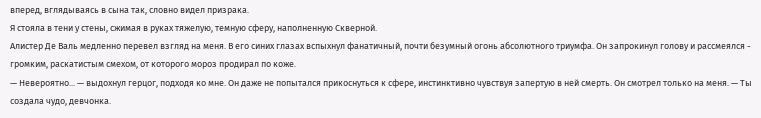вперед, вглядываясь в сына так, словно видел призрака.
Я стояла в тени у стены, сжимая в руках тяжелую, темную сферу, наполненную Скверной.
Алистер Де Валь медленно перевел взгляд на меня. В его синих глазах вспыхнул фанатичный, почти безумный огонь абсолютного триумфа. Он запрокинул голову и рассмеялся - громким, раскатистым смехом, от которого мороз продирал по коже.
— Невероятно... — выдохнул герцог, подходя ко мне. Он даже не попытался прикоснуться к сфере, инстинктивно чувствуя запертую в ней смерть. Он смотрел только на меня. — Ты создала чудо, девчонка.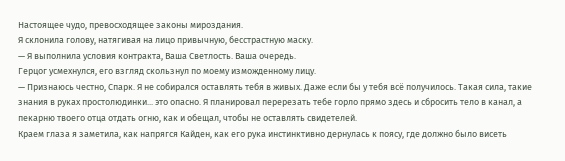Настоящее чудо, превосходящее законы мироздания.
Я склонила голову, натягивая на лицо привычную, бесстрастную маску.
— Я выполнила условия контракта, Ваша Светлость. Ваша очередь.
Герцог усмехнулся, его взгляд скользнул по моему изможденному лицу.
— Признаюсь честно, Спарк. Я не собирался оставлять тебя в живых. Даже если бы у тебя всё получилось. Такая сила, такие знания в руках простолюдинки... это опасно. Я планировал перерезать тебе горло прямо здесь и сбросить тело в канал, а пекарню твоего отца отдать огню, как и обещал, чтобы не оставлять свидетелей.
Краем глаза я заметила, как напрягся Кайден, как его рука инстинктивно дернулась к поясу, где должно было висеть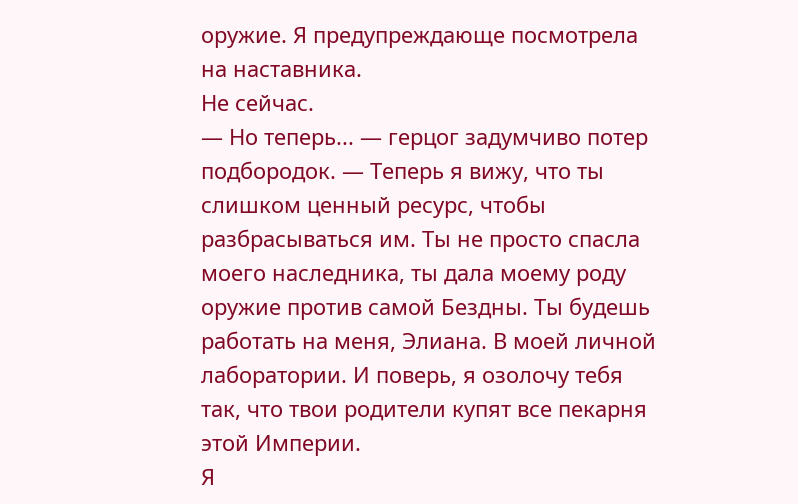оружие. Я предупреждающе посмотрела на наставника.
Не сейчас.
— Но теперь... — герцог задумчиво потер подбородок. — Теперь я вижу, что ты слишком ценный ресурс, чтобы разбрасываться им. Ты не просто спасла моего наследника, ты дала моему роду оружие против самой Бездны. Ты будешь работать на меня, Элиана. В моей личной лаборатории. И поверь, я озолочу тебя так, что твои родители купят все пекарня этой Империи.
Я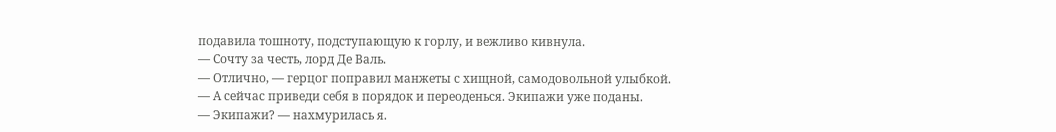подавила тошноту, подступающую к горлу, и вежливо кивнула.
— Сочту за честь, лорд Де Валь.
— Отлично, — герцог поправил манжеты с хищной, самодовольной улыбкой. — А сейчас приведи себя в порядок и переоденься. Экипажи уже поданы.
— Экипажи? — нахмурилась я.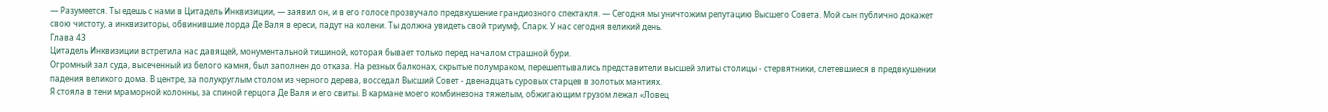— Разумеется. Ты едешь с нами в Цитадель Инквизиции, — заявил он, и в его голосе прозвучало предвкушение грандиозного спектакля. — Сегодня мы уничтожим репутацию Высшего Совета. Мой сын публично докажет свою чистоту, а инквизиторы, обвинившие лорда Де Валя в ереси, падут на колени. Ты должна увидеть свой триумф, Спарк. У нас сегодня великий день.
Глава 43
Цитадель Инквизиции встретила нас давящей, монументальной тишиной, которая бывает только перед началом страшной бури.
Огромный зал суда, высеченный из белого камня, был заполнен до отказа. На резных балконах, скрытые полумраком, перешептывались представители высшей элиты столицы - стервятники, слетевшиеся в предвкушении падения великого дома. В центре, за полукруглым столом из черного дерева, восседал Высший Совет - двенадцать суровых старцев в золотых мантиях.
Я стояла в тени мраморной колонны, за спиной герцога Де Валя и его свиты. В кармане моего комбинезона тяжелым, обжигающим грузом лежал «Ловец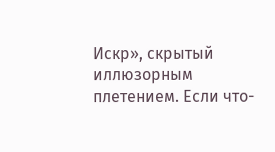Искр», скрытый иллюзорным плетением. Если что-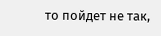то пойдет не так,